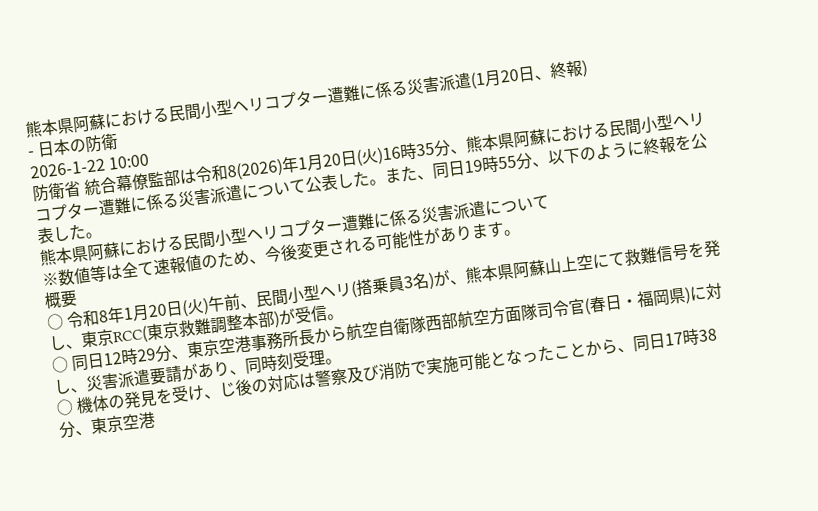熊本県阿蘇における民間小型ヘリコプター遭難に係る災害派遣(1月20日、終報)
- 日本の防衛
2026-1-22 10:00
防衛省 統合幕僚監部は令和8(2026)年1月20日(火)16時35分、熊本県阿蘇における民間小型ヘリコプター遭難に係る災害派遣について公表した。また、同日19時55分、以下のように終報を公表した。
熊本県阿蘇における民間小型ヘリコプター遭難に係る災害派遣について
※数値等は全て速報値のため、今後変更される可能性があります。
概要
○ 令和8年1月20日(火)午前、民間小型ヘリ(搭乗員3名)が、熊本県阿蘇山上空にて救難信号を発し、東京RCC(東京救難調整本部)が受信。
○ 同日12時29分、東京空港事務所長から航空自衛隊西部航空方面隊司令官(春日・福岡県)に対し、災害派遣要請があり、同時刻受理。
○ 機体の発見を受け、じ後の対応は警察及び消防で実施可能となったことから、同日17時38分、東京空港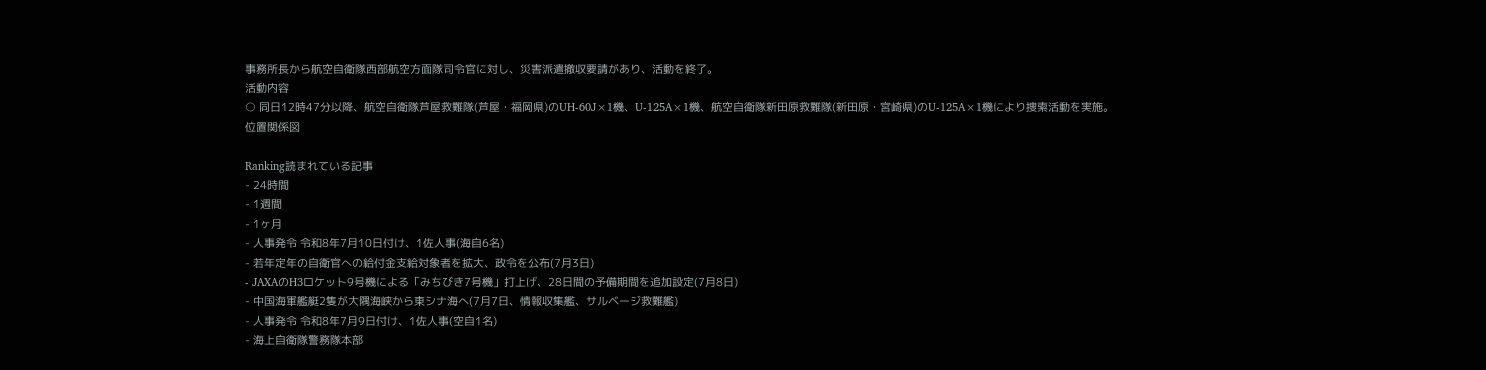事務所長から航空自衛隊西部航空方面隊司令官に対し、災害派遣撤収要請があり、活動を終了。
活動内容
○ 同日12時47分以降、航空自衛隊芦屋救難隊(芦屋・福岡県)のUH-60J×1機、U-125A×1機、航空自衛隊新田原救難隊(新田原・宮崎県)のU-125A×1機により捜索活動を実施。
位置関係図

Ranking読まれている記事
- 24時間
- 1週間
- 1ヶ月
- 人事発令 令和8年7月10日付け、1佐人事(海自6名)
- 若年定年の自衛官への給付金支給対象者を拡大、政令を公布(7月3日)
- JAXAのH3ロケット9号機による「みちびき7号機」打上げ、28日間の予備期間を追加設定(7月8日)
- 中国海軍艦艇2隻が大隅海峡から東シナ海へ(7月7日、情報収集艦、サルベージ救難艦)
- 人事発令 令和8年7月9日付け、1佐人事(空自1名)
- 海上自衛隊警務隊本部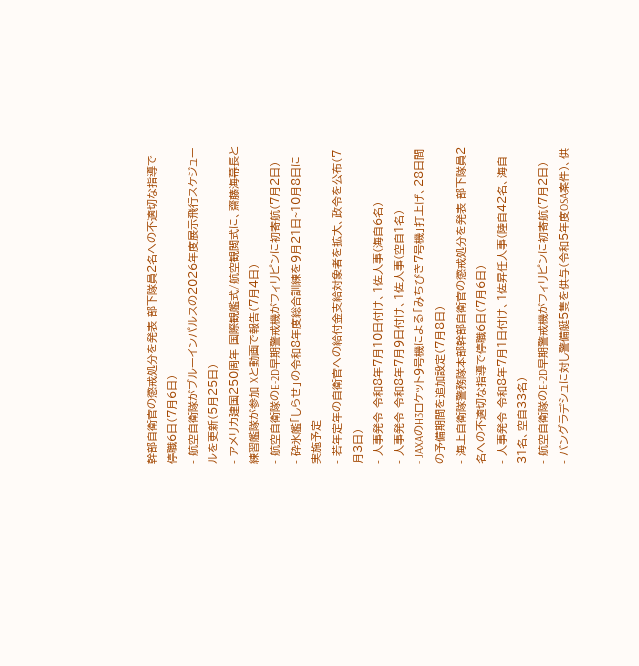幹部自衛官の懲戒処分を発表 部下隊員2名への不適切な指導で停職6日(7月6日)
- 航空自衛隊がブルーインパルスの2026年度展示飛行スケジュールを更新(5月25日)
- アメリカ建国250周年 国際観艦式/航空観閲式に、齋藤海幕長と練習艦隊が参加 Xと動画で報告(7月4日)
- 航空自衛隊のE-2D早期警戒機がフィリピンに初寄航(7月2日)
- 砕氷艦「しらせ」の令和8年度総合訓練を9月21日~10月8日に実施予定
- 若年定年の自衛官への給付金支給対象者を拡大、政令を公布(7月3日)
- 人事発令 令和8年7月10日付け、1佐人事(海自6名)
- 人事発令 令和8年7月9日付け、1佐人事(空自1名)
- JAXAのH3ロケット9号機による「みちびき7号機」打上げ、28日間の予備期間を追加設定(7月8日)
- 海上自衛隊警務隊本部幹部自衛官の懲戒処分を発表 部下隊員2名への不適切な指導で停職6日(7月6日)
- 人事発令 令和8年7月1日付け、1佐昇任人事(陸自42名、海自31名、空自33名)
- 航空自衛隊のE-2D早期警戒機がフィリピンに初寄航(7月2日)
- バングラデシュに対し警備艇5隻を供与(令和5年度OSA案件)、供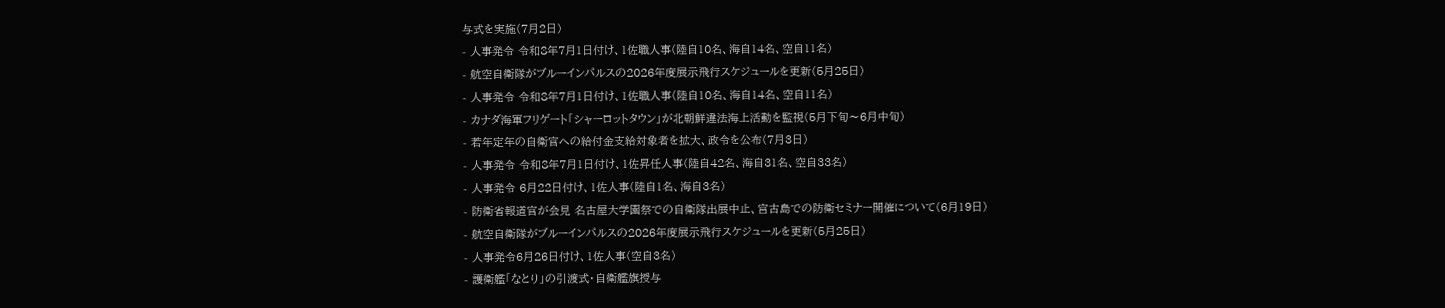与式を実施(7月2日)
- 人事発令 令和8年7月1日付け、1佐職人事(陸自10名、海自14名、空自11名)
- 航空自衛隊がブルーインパルスの2026年度展示飛行スケジュールを更新(5月25日)
- 人事発令 令和8年7月1日付け、1佐職人事(陸自10名、海自14名、空自11名)
- カナダ海軍フリゲート「シャーロットタウン」が北朝鮮違法海上活動を監視(5月下旬〜6月中旬)
- 若年定年の自衛官への給付金支給対象者を拡大、政令を公布(7月3日)
- 人事発令 令和8年7月1日付け、1佐昇任人事(陸自42名、海自31名、空自33名)
- 人事発令 6月22日付け、1佐人事(陸自1名、海自3名)
- 防衛省報道官が会見 名古屋大学園祭での自衛隊出展中止、宮古島での防衛セミナー開催について(6月19日)
- 航空自衛隊がブルーインパルスの2026年度展示飛行スケジュールを更新(5月25日)
- 人事発令6月26日付け、1佐人事(空自3名)
- 護衛艦「なとり」の引渡式・自衛艦旗授与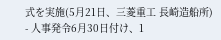式を実施(5月21日、三菱重工 長崎造船所)
- 人事発令6月30日付け、1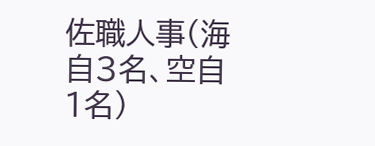佐職人事(海自3名、空自1名)